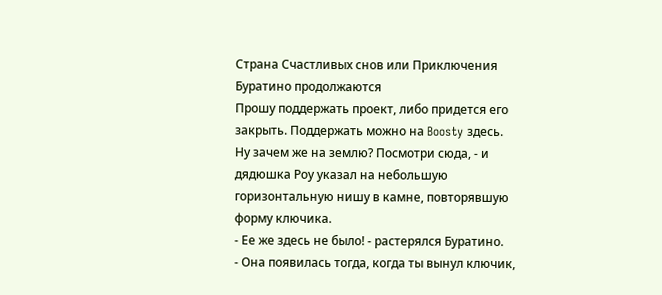Страна Счастливых снов или Приключения Буратино продолжаются
Прошу поддержать проект, либо придется его закрыть. Поддержать можно на Boosty здесь.
Ну зачем же на землю? Посмотри сюда, - и дядюшка Роу указал на небольшую горизонтальную нишу в камне, повторявшую форму ключика.
- Ее же здесь не было! - растерялся Буратино.
- Она появилась тогда, когда ты вынул ключик,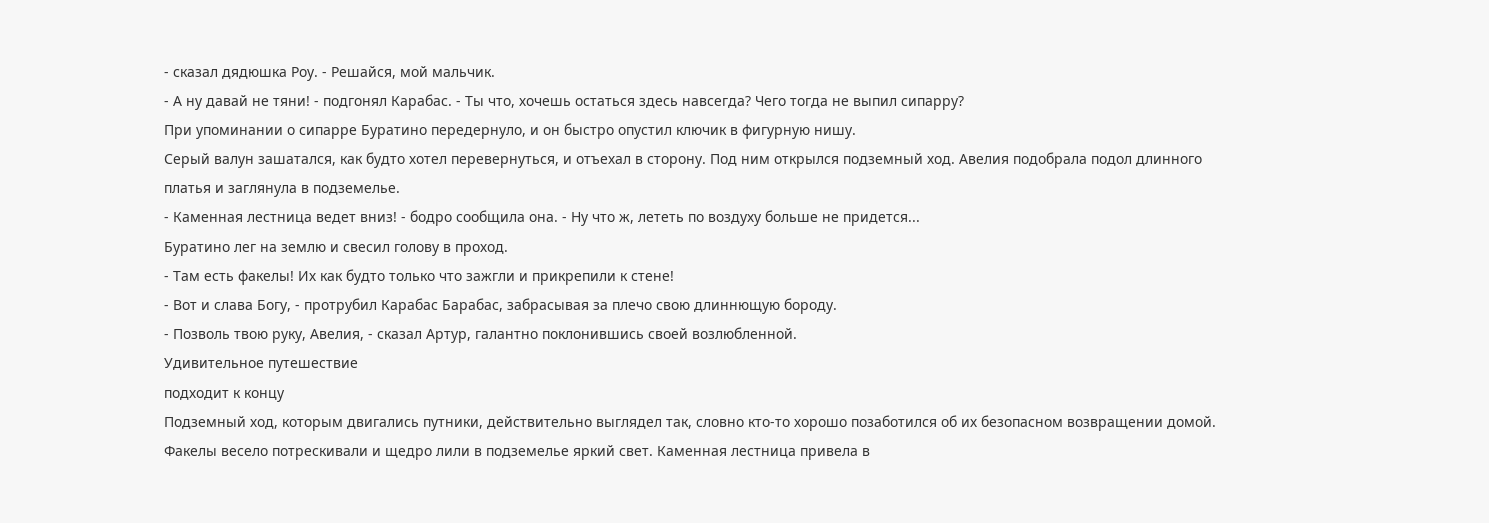- сказал дядюшка Роу. - Решайся, мой мальчик.
- А ну давай не тяни! - подгонял Карабас. - Ты что, хочешь остаться здесь навсегда? Чего тогда не выпил сипарру?
При упоминании о сипарре Буратино передернуло, и он быстро опустил ключик в фигурную нишу.
Серый валун зашатался, как будто хотел перевернуться, и отъехал в сторону. Под ним открылся подземный ход. Авелия подобрала подол длинного платья и заглянула в подземелье.
- Каменная лестница ведет вниз! - бодро сообщила она. - Ну что ж, лететь по воздуху больше не придется...
Буратино лег на землю и свесил голову в проход.
- Там есть факелы! Их как будто только что зажгли и прикрепили к стене!
- Вот и слава Богу, - протрубил Карабас Барабас, забрасывая за плечо свою длиннющую бороду.
- Позволь твою руку, Авелия, - сказал Артур, галантно поклонившись своей возлюбленной.
Удивительное путешествие
подходит к концу
Подземный ход, которым двигались путники, действительно выглядел так, словно кто-то хорошо позаботился об их безопасном возвращении домой. Факелы весело потрескивали и щедро лили в подземелье яркий свет. Каменная лестница привела в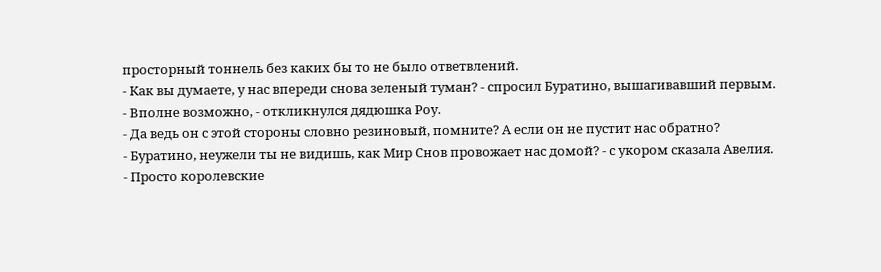просторный тоннель без каких бы то не было ответвлений.
- Как вы думаете, у нас впереди снова зеленый туман? - спросил Буратино, вышагивавший первым.
- Вполне возможно, - откликнулся дядюшка Роу.
- Да ведь он с этой стороны словно резиновый, помните? А если он не пустит нас обратно?
- Буратино, неужели ты не видишь, как Мир Снов провожает нас домой? - с укором сказала Авелия.
- Просто королевские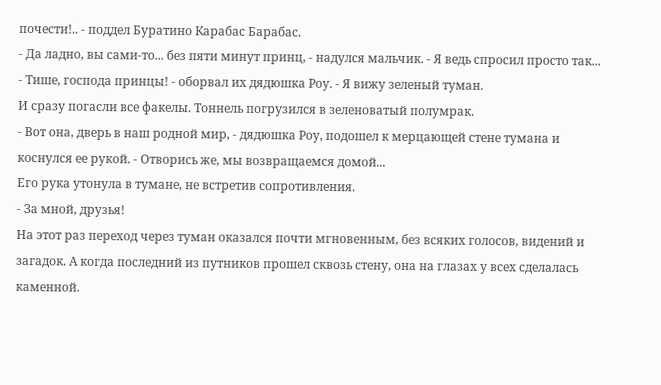почести!.. - поддел Буратино Карабас Барабас.
- Да ладно, вы сами-то... без пяти минут принц, - надулся мальчик. - Я ведь спросил просто так...
- Тише, господа принцы! - оборвал их дядюшка Роу. - Я вижу зеленый туман.
И сразу погасли все факелы. Тоннель погрузился в зеленоватый полумрак.
- Вот она, дверь в наш родной мир, - дядюшка Роу, подошел к мерцающей стене тумана и коснулся ее рукой. - Отворись же, мы возвращаемся домой...
Его рука утонула в тумане, не встретив сопротивления.
- За мной, друзья!
На этот раз переход через туман оказался почти мгновенным, без всяких голосов, видений и загадок. А когда последний из путников прошел сквозь стену, она на глазах у всех сделалась каменной.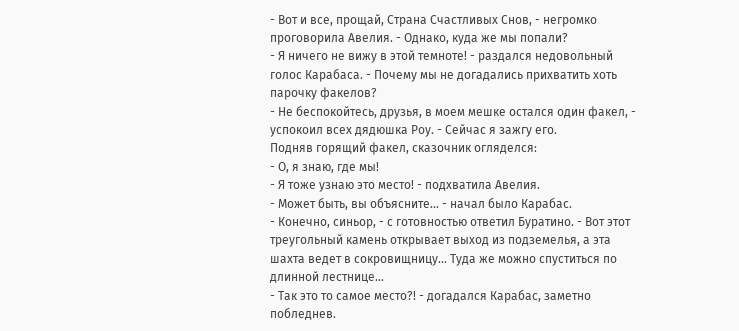- Вот и все, прощай, Страна Счастливых Снов, - негромко проговорила Авелия. - Однако, куда же мы попали?
- Я ничего не вижу в этой темноте! - раздался недовольный голос Карабаса. - Почему мы не догадались прихватить хоть парочку факелов?
- Не беспокойтесь, друзья, в моем мешке остался один факел, - успокоил всех дядюшка Роу. - Сейчас я зажгу его.
Подняв горящий факел, сказочник огляделся:
- О, я знаю, где мы!
- Я тоже узнаю это место! - подхватила Авелия.
- Может быть, вы объясните... - начал было Карабас.
- Конечно, синьор, - с готовностью ответил Буратино. - Вот этот треугольный камень открывает выход из подземелья, а эта шахта ведет в сокровищницу... Туда же можно спуститься по длинной лестнице...
- Так это то самое место?! - догадался Карабас, заметно побледнев.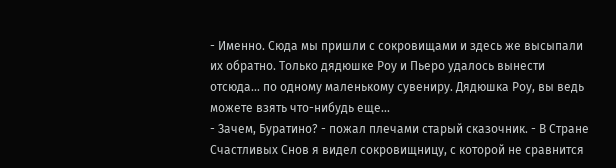- Именно. Сюда мы пришли с сокровищами и здесь же высыпали их обратно. Только дядюшке Роу и Пьеро удалось вынести отсюда... по одному маленькому сувениру. Дядюшка Роу, вы ведь можете взять что-нибудь еще...
- Зачем, Буратино? - пожал плечами старый сказочник. - В Стране Счастливых Снов я видел сокровищницу, с которой не сравнится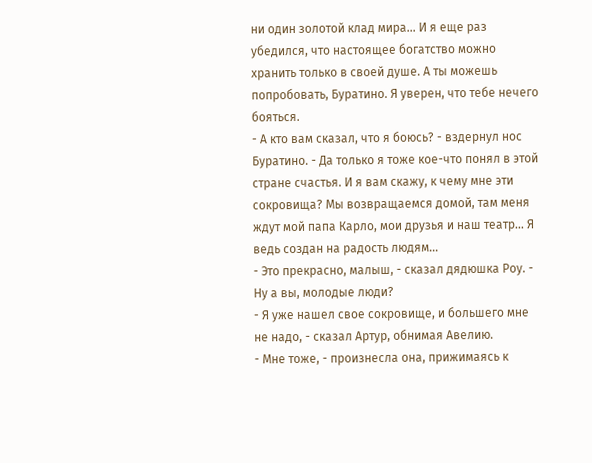ни один золотой клад мира... И я еще раз убедился, что настоящее богатство можно хранить только в своей душе. А ты можешь попробовать, Буратино. Я уверен, что тебе нечего бояться.
- А кто вам сказал, что я боюсь? - вздернул нос Буратино. - Да только я тоже кое-что понял в этой стране счастья. И я вам скажу, к чему мне эти сокровища? Мы возвращаемся домой, там меня ждут мой папа Карло, мои друзья и наш театр... Я ведь создан на радость людям...
- Это прекрасно, малыш, - сказал дядюшка Роу. - Ну а вы, молодые люди?
- Я уже нашел свое сокровище, и большего мне не надо, - сказал Артур, обнимая Авелию.
- Мне тоже, - произнесла она, прижимаясь к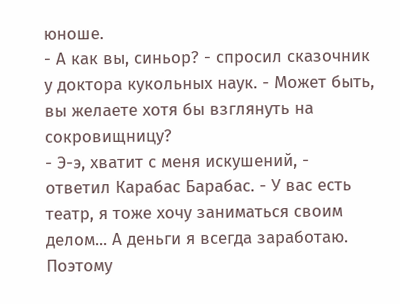юноше.
- А как вы, синьор? - спросил сказочник у доктора кукольных наук. - Может быть, вы желаете хотя бы взглянуть на сокровищницу?
- Э-э, хватит с меня искушений, - ответил Карабас Барабас. - У вас есть театр, я тоже хочу заниматься своим делом... А деньги я всегда заработаю. Поэтому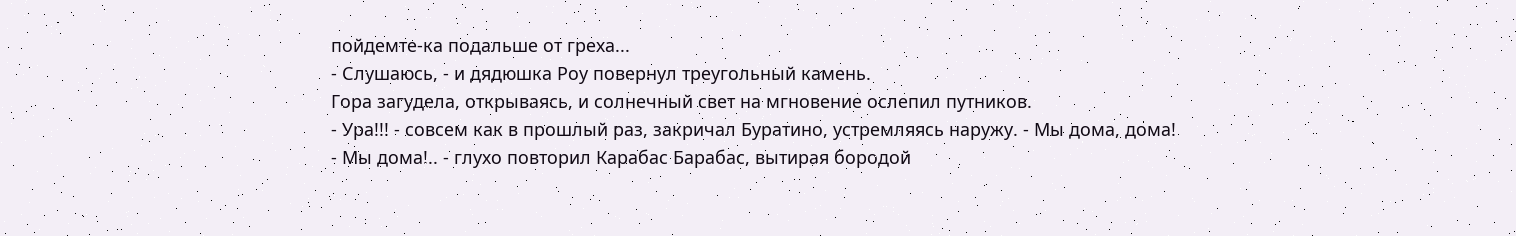пойдемте-ка подальше от греха...
- Слушаюсь, - и дядюшка Роу повернул треугольный камень.
Гора загудела, открываясь, и солнечный свет на мгновение ослепил путников.
- Ура!!! - совсем как в прошлый раз, закричал Буратино, устремляясь наружу. - Мы дома, дома!
- Мы дома!.. - глухо повторил Карабас Барабас, вытирая бородой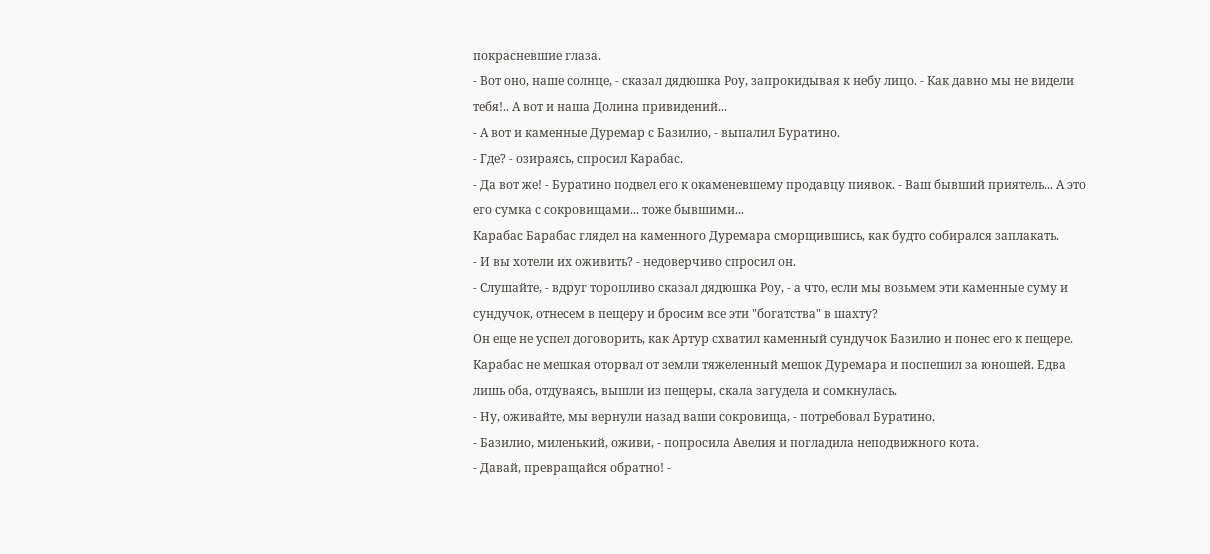покрасневшие глаза.
- Вот оно, наше солнце, - сказал дядюшка Роу, запрокидывая к небу лицо. - Как давно мы не видели тебя!.. А вот и наша Долина привидений...
- А вот и каменные Дуремар с Базилио, - выпалил Буратино.
- Где? - озираясь, спросил Карабас.
- Да вот же! - Буратино подвел его к окаменевшему продавцу пиявок. - Ваш бывший приятель... А это его сумка с сокровищами... тоже бывшими...
Карабас Барабас глядел на каменного Дуремара сморщившись, как будто собирался заплакать.
- И вы хотели их оживить? - недоверчиво спросил он.
- Слушайте, - вдруг торопливо сказал дядюшка Роу, - а что, если мы возьмем эти каменные суму и сундучок, отнесем в пещеру и бросим все эти "богатства" в шахту?
Он еще не успел договорить, как Артур схватил каменный сундучок Базилио и понес его к пещере. Карабас не мешкая оторвал от земли тяжеленный мешок Дуремара и поспешил за юношей. Едва лишь оба, отдуваясь, вышли из пещеры, скала загудела и сомкнулась.
- Ну, оживайте, мы вернули назад ваши сокровища, - потребовал Буратино.
- Базилио, миленький, оживи, - попросила Авелия и погладила неподвижного кота.
- Давай, превращайся обратно! -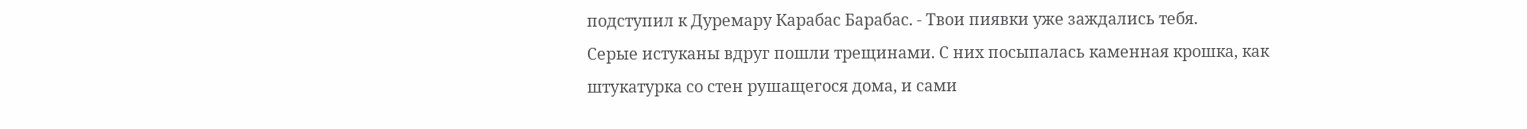подступил к Дуремару Карабас Барабас. - Твои пиявки уже заждались тебя.
Серые истуканы вдруг пошли трещинами. С них посыпалась каменная крошка, как штукатурка со стен рушащегося дома, и сами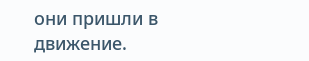они пришли в движение.